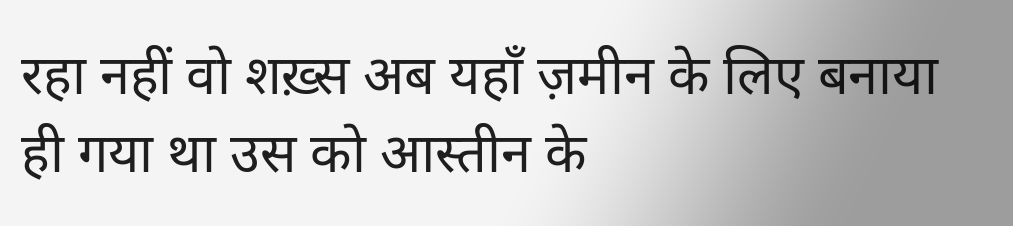रहा नहीं वो शख़्स अब यहाँ ज़मीन के लिए बनाया ही गया था उस को आस्तीन के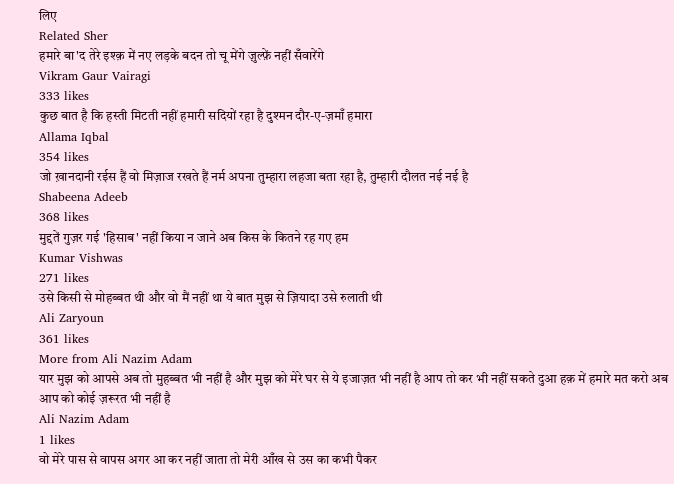लिए
Related Sher
हमारे बा'द तेरे इश्क़ में नए लड़के बदन तो चू मेंगे ज़ुल्फ़ें नहीं सँवारेंगे
Vikram Gaur Vairagi
333 likes
कुछ बात है कि हस्ती मिटती नहीं हमारी सदियों रहा है दुश्मन दौर-ए-ज़माँ हमारा
Allama Iqbal
354 likes
जो ख़ानदानी रईस हैं वो मिज़ाज रखते हैं नर्म अपना तुम्हारा लहजा बता रहा है, तुम्हारी दौलत नई नई है
Shabeena Adeeb
368 likes
मुद्दतें गुज़र गई 'हिसाब' नहीं किया न जाने अब किस के कितने रह गए हम
Kumar Vishwas
271 likes
उसे किसी से मोहब्बत थी और वो मैं नहीं था ये बात मुझ से ज़ियादा उसे रुलाती थी
Ali Zaryoun
361 likes
More from Ali Nazim Adam
यार मुझ को आपसे अब तो मुहब्बत भी नहीं है और मुझ को मेरे घर से ये इजाज़त भी नहीं है आप तो कर भी नहीं सकते दुआ हक़ में हमारे मत करो अब आप को कोई ज़रूरत भी नहीं है
Ali Nazim Adam
1 likes
वो मेरे पास से वापस अगर आ कर नहीं जाता तो मेरी आँख से उस का कभी पैकर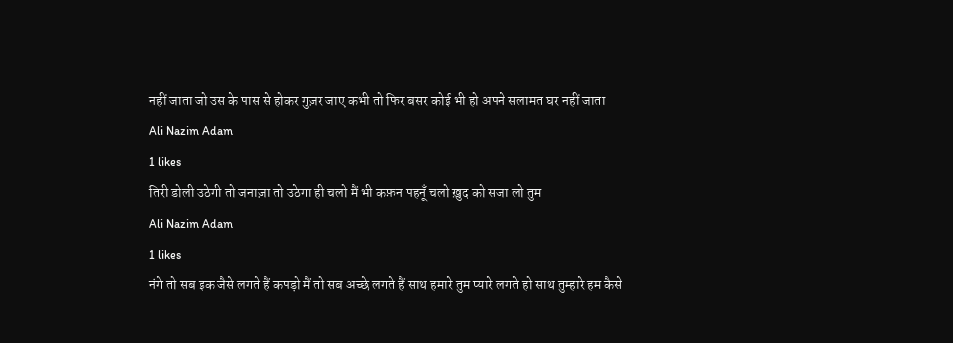नहीं जाता जो उस के पास से होकर गुज़र जाए कभी तो फिर बसर कोई भी हो अपने सलामत घर नहीं जाता
Ali Nazim Adam
1 likes
तिरी डोली उठेगी तो जनाज़ा तो उठेगा ही चलो मैं भी कफ़न पहनूँ चलो ख़ुद को सजा लो तुम
Ali Nazim Adam
1 likes
नंगे तो सब इक जैसे लगते हैं कपड़ो मैं तो सब अच्छे लगते हैं साथ हमारे तुम प्यारे लगते हो साथ तुम्हारे हम कैसे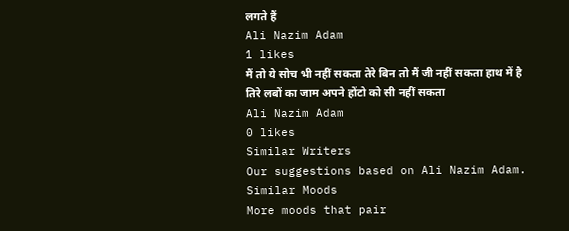लगते हैं
Ali Nazim Adam
1 likes
मैं तो ये सोच भी नहीं सकता तेरे बिन तो मैं जी नहीं सकता हाथ में है तिरे लबों का जाम अपने होंटो को सी नहीं सकता
Ali Nazim Adam
0 likes
Similar Writers
Our suggestions based on Ali Nazim Adam.
Similar Moods
More moods that pair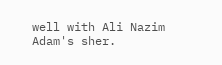well with Ali Nazim Adam's sher.